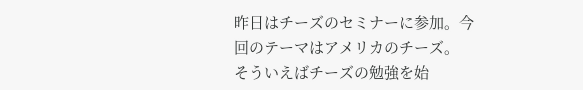昨日はチーズのセミナーに参加。今回のテーマはアメリカのチーズ。
そういえばチーズの勉強を始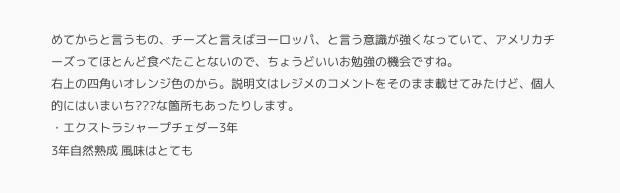めてからと言うもの、チーズと言えばヨーロッパ、と言う意識が強くなっていて、アメリカチーズってほとんど食べたことないので、ちょうどいいお勉強の機会ですね。
右上の四角いオレンジ色のから。説明文はレジメのコメントをそのまま載せてみたけど、個人的にはいまいち???な箇所もあったりします。
・エクストラシャープチェダー3年
3年自然熟成 風味はとても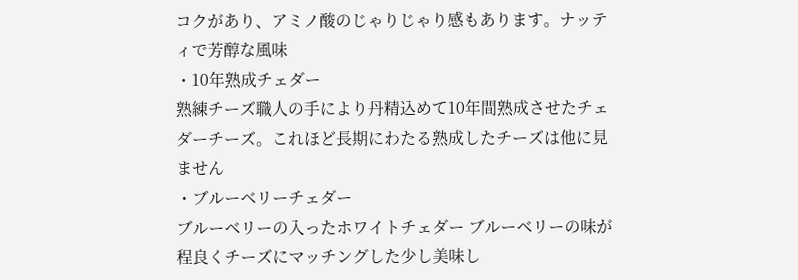コクがあり、アミノ酸のじゃりじゃり感もあります。ナッティで芳醇な風味
・10年熟成チェダー
熟練チーズ職人の手により丹精込めて10年間熟成させたチェダーチーズ。これほど長期にわたる熟成したチーズは他に見ません
・ブルーベリーチェダー
ブルーベリーの入ったホワイトチェダー ブルーベリーの味が程良くチーズにマッチングした少し美味し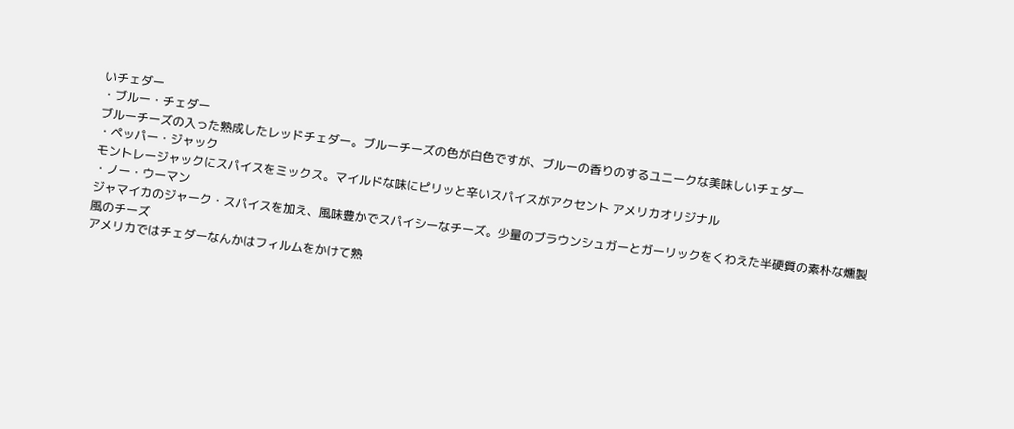いチェダー
・ブルー・チェダー
ブルーチーズの入った熟成したレッドチェダー。ブルーチーズの色が白色ですが、ブルーの香りのするユニークな美味しいチェダー
・ペッパー・ジャック
モントレージャックにスパイスをミックス。マイルドな味にピリッと辛いスパイスがアクセント アメリカオリジナル
・ノー・ウーマン
ジャマイカのジャーク・スパイスを加え、風味豊かでスパイシーなチーズ。少量のブラウンシュガーとガーリックをくわえた半硬質の素朴な燻製風のチーズ
アメリカではチェダーなんかはフィルムをかけて熟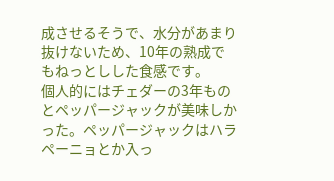成させるそうで、水分があまり抜けないため、10年の熟成でもねっとしした食感です。
個人的にはチェダーの3年ものとペッパージャックが美味しかった。ペッパージャックはハラペーニョとか入っ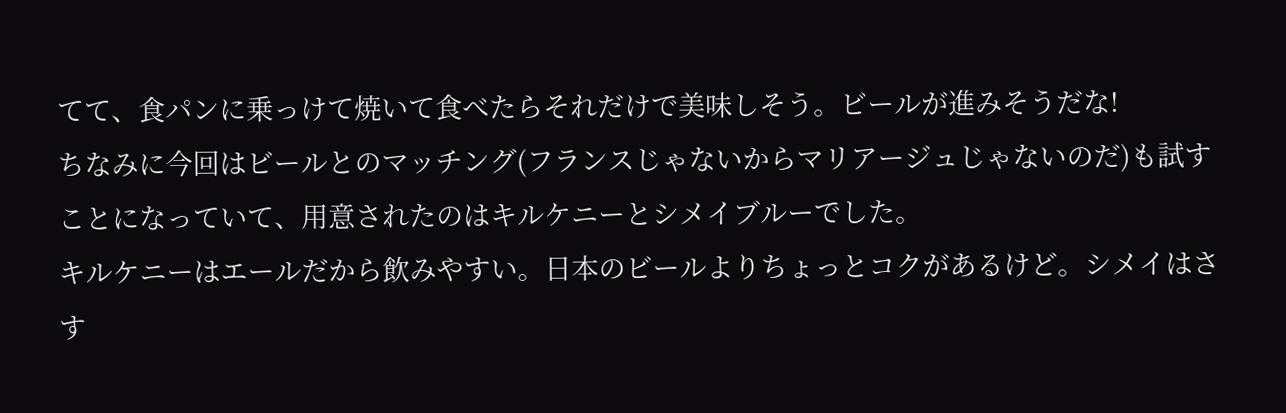てて、食パンに乗っけて焼いて食べたらそれだけで美味しそう。ビールが進みそうだな!
ちなみに今回はビールとのマッチング(フランスじゃないからマリアージュじゃないのだ)も試すことになっていて、用意されたのはキルケニーとシメイブルーでした。
キルケニーはエールだから飲みやすい。日本のビールよりちょっとコクがあるけど。シメイはさす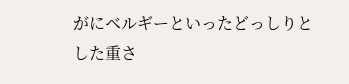がにベルギーといったどっしりとした重さ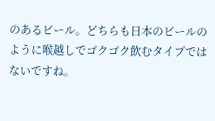のあるビール。どちらも日本のビールのように喉越しでゴクゴク飲むタイプではないですね。